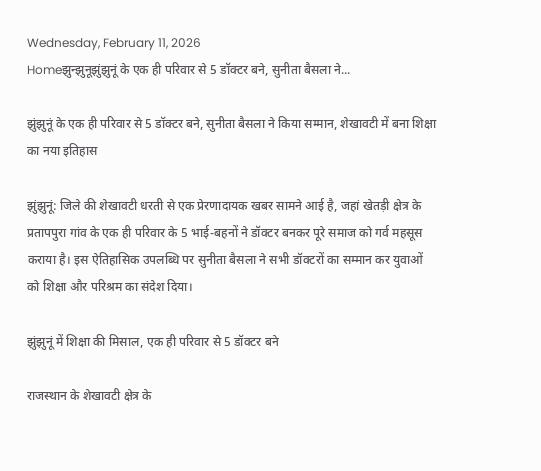Wednesday, February 11, 2026
Homeझुन्झुनूझुंझुनूं के एक ही परिवार से 5 डॉक्टर बने, सुनीता बैसला ने...

झुंझुनूं के एक ही परिवार से 5 डॉक्टर बने, सुनीता बैसला ने किया सम्मान, शेखावटी में बना शिक्षा का नया इतिहास

झुंझुनूं: जिले की शेखावटी धरती से एक प्रेरणादायक खबर सामने आई है, जहां खेतड़ी क्षेत्र के प्रतापपुरा गांव के एक ही परिवार के 5 भाई-बहनों ने डॉक्टर बनकर पूरे समाज को गर्व महसूस कराया है। इस ऐतिहासिक उपलब्धि पर सुनीता बैसला ने सभी डॉक्टरों का सम्मान कर युवाओं को शिक्षा और परिश्रम का संदेश दिया।

झुंझुनूं में शिक्षा की मिसाल, एक ही परिवार से 5 डॉक्टर बने

राजस्थान के शेखावटी क्षेत्र के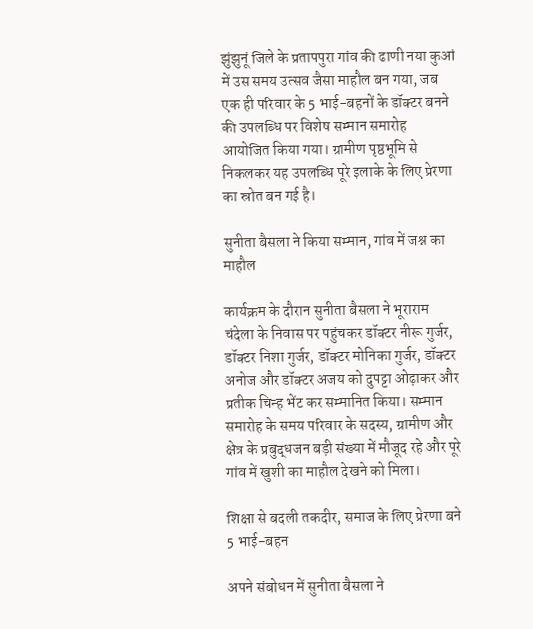झुंझुनूं जिले के प्रतापपुरा गांव की ढाणी नया कुआं में उस समय उत्सव जैसा माहौल बन गया, जब एक ही परिवार के 5 भाई-बहनों के डॉक्टर बनने की उपलब्धि पर विशेष सम्मान समारोह आयोजित किया गया। ग्रामीण पृष्ठभूमि से निकलकर यह उपलब्धि पूरे इलाके के लिए प्रेरणा का स्रोत बन गई है।

सुनीता बैसला ने किया सम्मान, गांव में जश्न का माहौल

कार्यक्रम के दौरान सुनीता बैसला ने भूराराम चंदेला के निवास पर पहुंचकर डॉक्टर नीरू गुर्जर, डॉक्टर निशा गुर्जर, डॉक्टर मोनिका गुर्जर, डॉक्टर अनोज और डॉक्टर अजय को दुपट्टा ओढ़ाकर और प्रतीक चिन्ह भेंट कर सम्मानित किया। सम्मान समारोह के समय परिवार के सदस्य, ग्रामीण और क्षेत्र के प्रबुद्धजन बड़ी संख्या में मौजूद रहे और पूरे गांव में खुशी का माहौल देखने को मिला।

शिक्षा से बदली तकदीर, समाज के लिए प्रेरणा बने 5 भाई-बहन

अपने संबोधन में सुनीता बैसला ने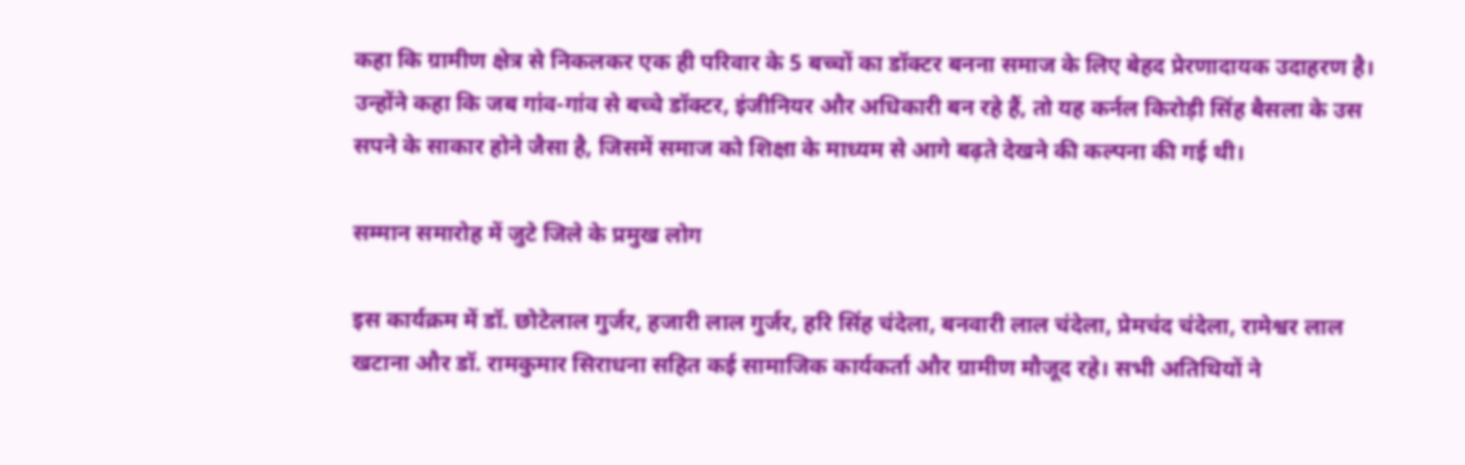कहा कि ग्रामीण क्षेत्र से निकलकर एक ही परिवार के 5 बच्चों का डॉक्टर बनना समाज के लिए बेहद प्रेरणादायक उदाहरण है। उन्होंने कहा कि जब गांव-गांव से बच्चे डॉक्टर, इंजीनियर और अधिकारी बन रहे हैं, तो यह कर्नल किरोड़ी सिंह बैसला के उस सपने के साकार होने जैसा है, जिसमें समाज को शिक्षा के माध्यम से आगे बढ़ते देखने की कल्पना की गई थी।

सम्मान समारोह में जुटे जिले के प्रमुख लोग

इस कार्यक्रम में डॉ. छोटेलाल गुर्जर, हजारी लाल गुर्जर, हरि सिंह चंदेला, बनवारी लाल चंदेला, प्रेमचंद चंदेला, रामेश्वर लाल खटाना और डॉ. रामकुमार सिराधना सहित कई सामाजिक कार्यकर्ता और ग्रामीण मौजूद रहे। सभी अतिथियों ने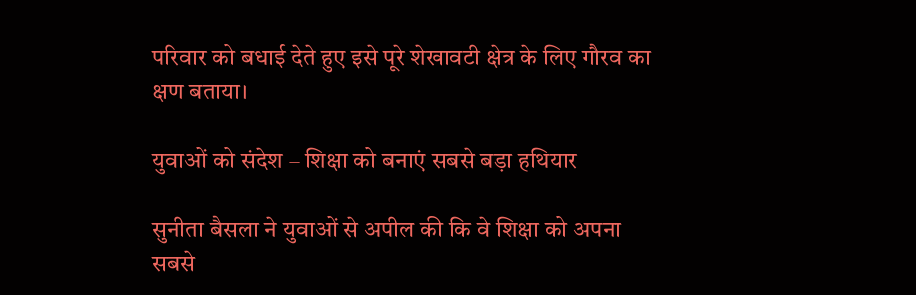परिवार को बधाई देते हुए इसे पूरे शेखावटी क्षेत्र के लिए गौरव का क्षण बताया।

युवाओं को संदेश – शिक्षा को बनाएं सबसे बड़ा हथियार

सुनीता बैसला ने युवाओं से अपील की कि वे शिक्षा को अपना सबसे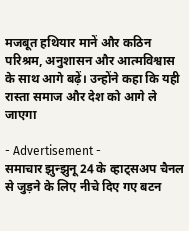मजबूत हथियार मानें और कठिन परिश्रम, अनुशासन और आत्मविश्वास के साथ आगे बढ़ें। उन्होंने कहा कि यही रास्ता समाज और देश को आगे ले जाएगा

- Advertisement -
समाचार झुन्झुनू 24 के व्हाट्सअप चैनल से जुड़ने के लिए नीचे दिए गए बटन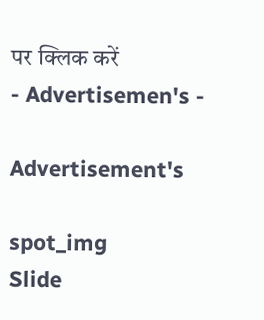पर क्लिक करें
- Advertisemen's -

Advertisement's

spot_img
Slide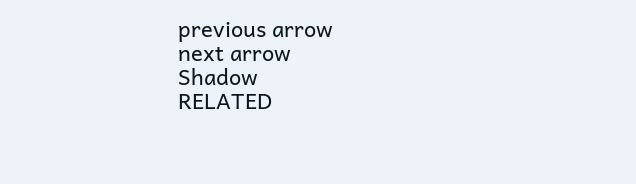previous arrow
next arrow
Shadow
RELATED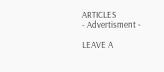ARTICLES
- Advertisment -

LEAVE A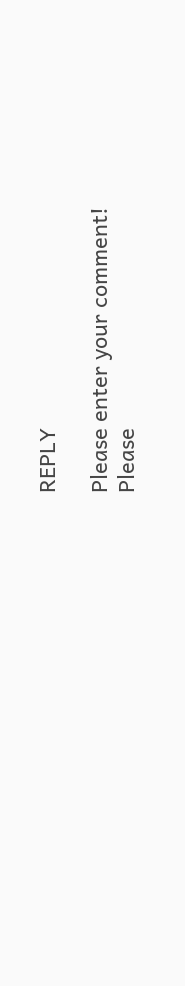REPLY

Please enter your comment!
Please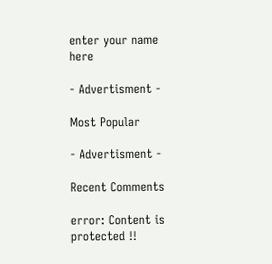enter your name here

- Advertisment -

Most Popular

- Advertisment -

Recent Comments

error: Content is protected !!